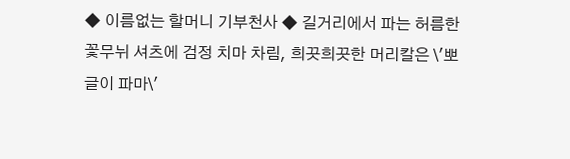◆ 이름없는 할머니 기부천사 ◆ 길거리에서 파는 허름한 꽃무뉘 셔츠에 검정 치마 차림, 희끗희끗한 머리칼은 \'뽀글이 파마\'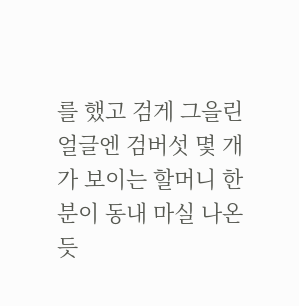를 했고 검게 그을린 얼글엔 검버섯 몇 개가 보이는 할머니 한 분이 동내 마실 나온듯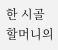한 시골 할머니의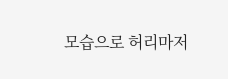모습으로 허리마저